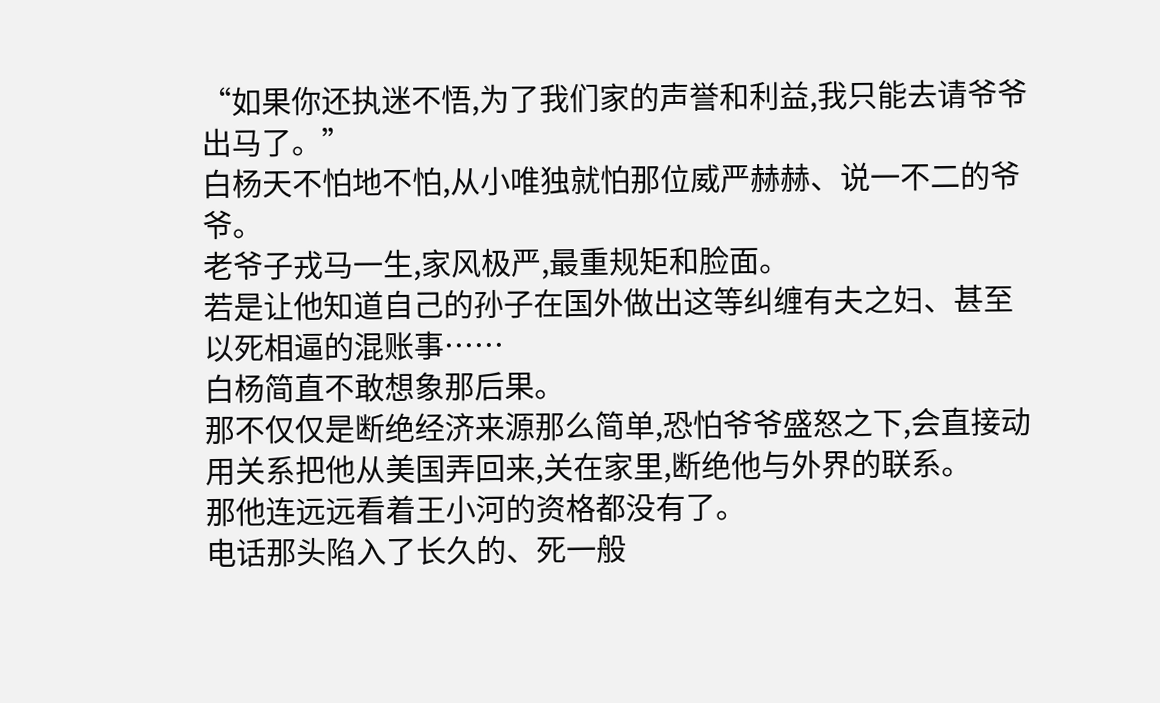“如果你还执迷不悟,为了我们家的声誉和利益,我只能去请爷爷出马了。”
白杨天不怕地不怕,从小唯独就怕那位威严赫赫、说一不二的爷爷。
老爷子戎马一生,家风极严,最重规矩和脸面。
若是让他知道自己的孙子在国外做出这等纠缠有夫之妇、甚至以死相逼的混账事……
白杨简直不敢想象那后果。
那不仅仅是断绝经济来源那么简单,恐怕爷爷盛怒之下,会直接动用关系把他从美国弄回来,关在家里,断绝他与外界的联系。
那他连远远看着王小河的资格都没有了。
电话那头陷入了长久的、死一般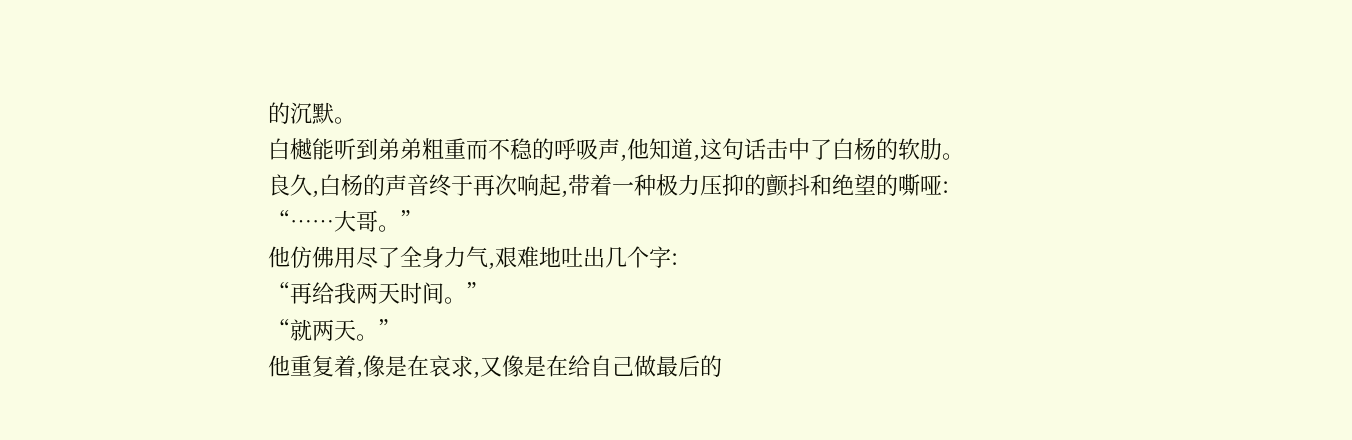的沉默。
白樾能听到弟弟粗重而不稳的呼吸声,他知道,这句话击中了白杨的软肋。
良久,白杨的声音终于再次响起,带着一种极力压抑的颤抖和绝望的嘶哑:
“……大哥。”
他仿佛用尽了全身力气,艰难地吐出几个字:
“再给我两天时间。”
“就两天。”
他重复着,像是在哀求,又像是在给自己做最后的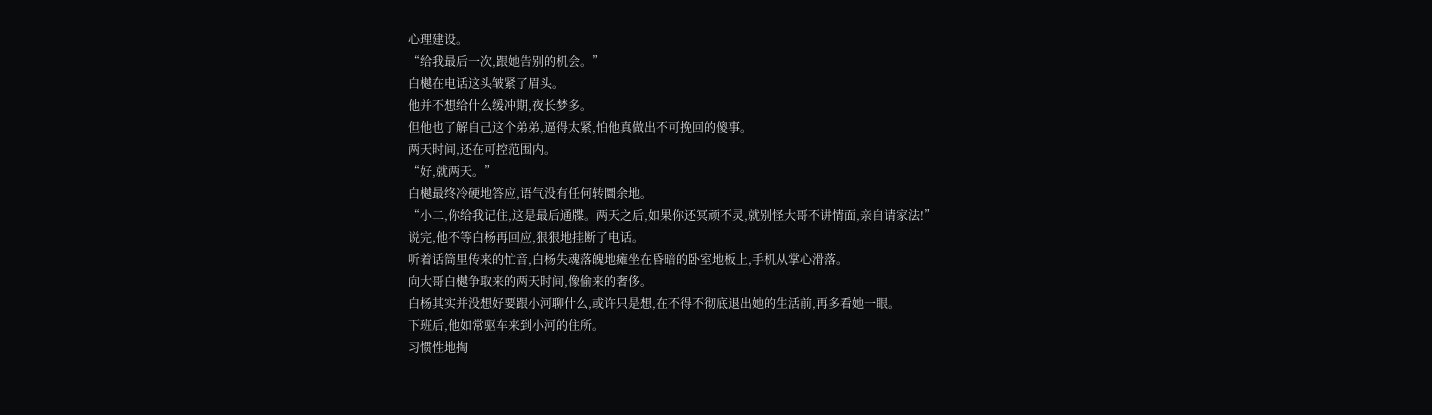心理建设。
“给我最后一次,跟她告别的机会。”
白樾在电话这头皱紧了眉头。
他并不想给什么缓冲期,夜长梦多。
但他也了解自己这个弟弟,逼得太紧,怕他真做出不可挽回的傻事。
两天时间,还在可控范围内。
“好,就两天。”
白樾最终冷硬地答应,语气没有任何转圜余地。
“小二,你给我记住,这是最后通牒。两天之后,如果你还冥顽不灵,就别怪大哥不讲情面,亲自请家法!”
说完,他不等白杨再回应,狠狠地挂断了电话。
听着话筒里传来的忙音,白杨失魂落魄地瘫坐在昏暗的卧室地板上,手机从掌心滑落。
向大哥白樾争取来的两天时间,像偷来的奢侈。
白杨其实并没想好要跟小河聊什么,或许只是想,在不得不彻底退出她的生活前,再多看她一眼。
下班后,他如常驱车来到小河的住所。
习惯性地掏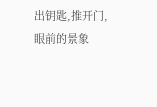出钥匙,推开门,眼前的景象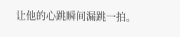让他的心跳瞬间漏跳一拍。